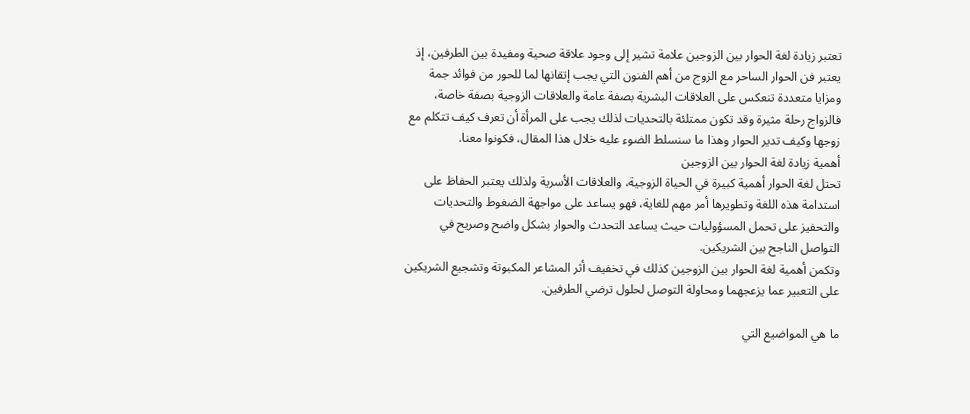تعتبر زيادة لغة الحوار بين الزوجين علامة تشير إلى وجود علاقة صحية ومفيدة بين الطرفين، إذ يعتبر فن الحوار الساحر مع الزوج من أهم الفنون التي يجب إتقانها لما للحور من فوائد جمة ومزايا متعددة تنعكس على العلاقات البشرية بصفة عامة والعلاقات الزوجية بصفة خاصة، فالزواج رحلة مثيرة وقد تكون ممتلئة بالتحديات لذلك يجب على المرأة أن تعرف كيف تتكلم مع زوجها وكيف تدير الحوار وهذا ما سنسلط الضوء عليه خلال هذا المقال، فكونوا معنا.
أهمية زيادة لغة الحوار بين الزوجين
تحتل لغة الحوار أهمية كبيرة في الحياة الزوجية، والعلاقات الأسرية ولذلك يعتبر الحفاظ على استدامة هذه اللغة وتطويرها أمر مهم للغاية، فهو يساعد على مواجهة الضغوط والتحديات والتحفيز على تحمل المسؤوليات حيث يساعد التحدث والحوار بشكل واضح وصريح في التواصل الناجح بين الشريكين.
وتكمن أهمية لغة الحوار بين الزوجين كذلك في تخفيف أثر المشاعر المكبوتة وتشجيع الشريكين على التعبير عما يزعجهما ومحاولة التوصل لحلول ترضي الطرفين.

ما هي المواضيع التي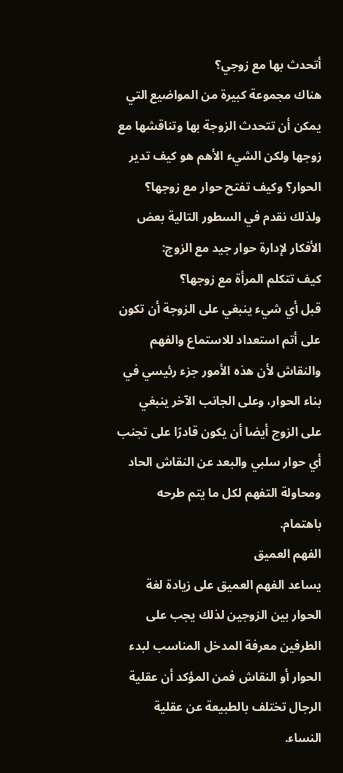أتحدث بها مع زوجي؟
هناك مجموعة كبيرة من المواضيع التي يمكن أن تتحدث الزوجة بها وتناقشها مع زوجها ولكن الشيء الأهم هو كيف تدير الحوار؟ وكيف تفتح حوار مع زوجها؟ ولذلك نقدم في السطور التالية بعض الأفكار لإدارة حوار جيد مع الزوج:
كيف تتكلم المرأة مع زوجها؟
قبل أي شيء ينبغي على الزوجة أن تكون على أتم استعداد للاستماع والفهم والنقاش لأن هذه الأمور جزء رئيسي في بناء الحوار، وعلى الجانب الآخر ينبغي على الزوج أيضا أن يكون قادرًا على تجنب أي حوار سلبي والبعد عن النقاش الحاد ومحاولة التفهم لكل ما يتم طرحه باهتمام.
الفهم العميق
يساعد الفهم العميق على زيادة لغة الحوار بين الزوجين لذلك يجب على الطرفين معرفة المدخل المناسب لبدء الحوار أو النقاش فمن المؤكد أن عقلية الرجال تختلف بالطبيعة عن عقلية النساء.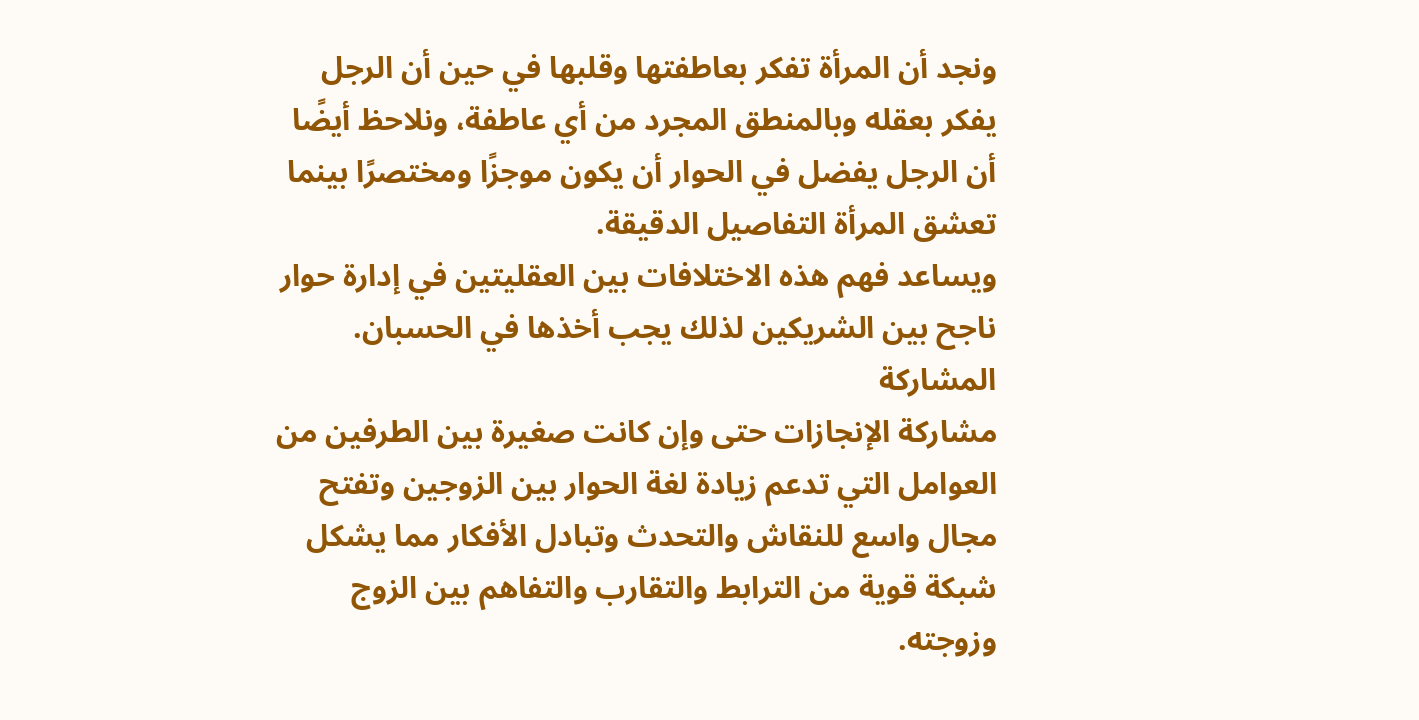ونجد أن المرأة تفكر بعاطفتها وقلبها في حين أن الرجل يفكر بعقله وبالمنطق المجرد من أي عاطفة، ونلاحظ أيضًا أن الرجل يفضل في الحوار أن يكون موجزًا ومختصرًا بينما تعشق المرأة التفاصيل الدقيقة.
ويساعد فهم هذه الاختلافات بين العقليتين في إدارة حوار ناجح بين الشريكين لذلك يجب أخذها في الحسبان.
المشاركة
مشاركة الإنجازات حتى وإن كانت صغيرة بين الطرفين من العوامل التي تدعم زيادة لغة الحوار بين الزوجين وتفتح مجال واسع للنقاش والتحدث وتبادل الأفكار مما يشكل شبكة قوية من الترابط والتقارب والتفاهم بين الزوج وزوجته.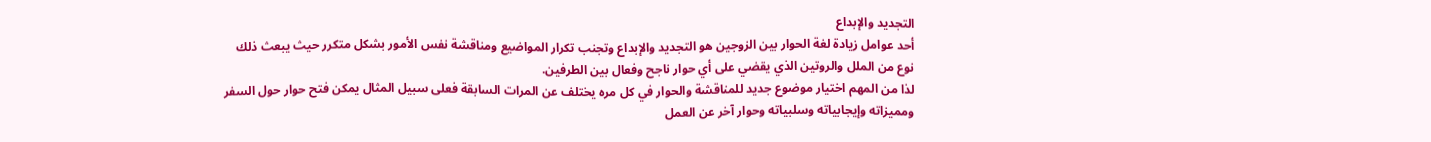التجديد والإبداع
أحد عوامل زيادة لغة الحوار بين الزوجين هو التجديد والإبداع وتجنب تكرار المواضيع ومناقشة نفس الأمور بشكل متكرر حيث يبعث ذلك نوع من الملل والروتين الذي يقضي على أي حوار ناجح وفعال بين الطرفين.
لذا من المهم اختيار موضوع جديد للمناقشة والحوار في كل مره يختلف عن المرات السابقة فعلى سبيل المثال يمكن فتح حوار حول السفر ومميزاته وإيجابياته وسلبياته وحوار آخر عن العمل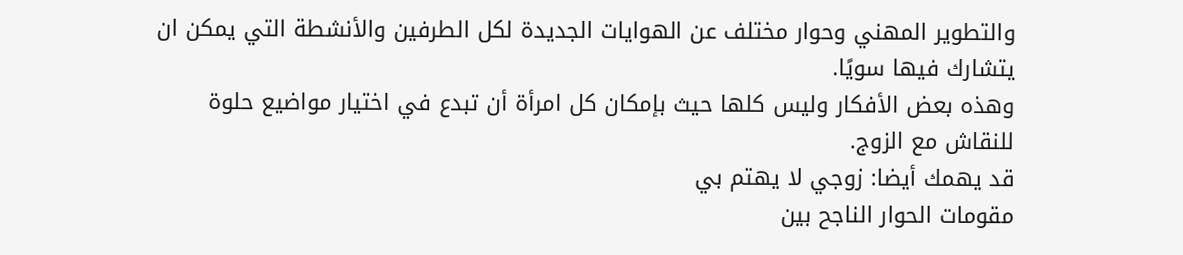والتطوير المهني وحوار مختلف عن الهوايات الجديدة لكل الطرفين والأنشطة التي يمكن ان يتشارك فيها سويًا.
وهذه بعض الأفكار وليس كلها حيث بإمكان كل امرأة أن تبدع في اختيار مواضيع حلوة للنقاش مع الزوج.
قد يهمك أيضا: زوجي لا يهتم بي
مقومات الحوار الناجح بين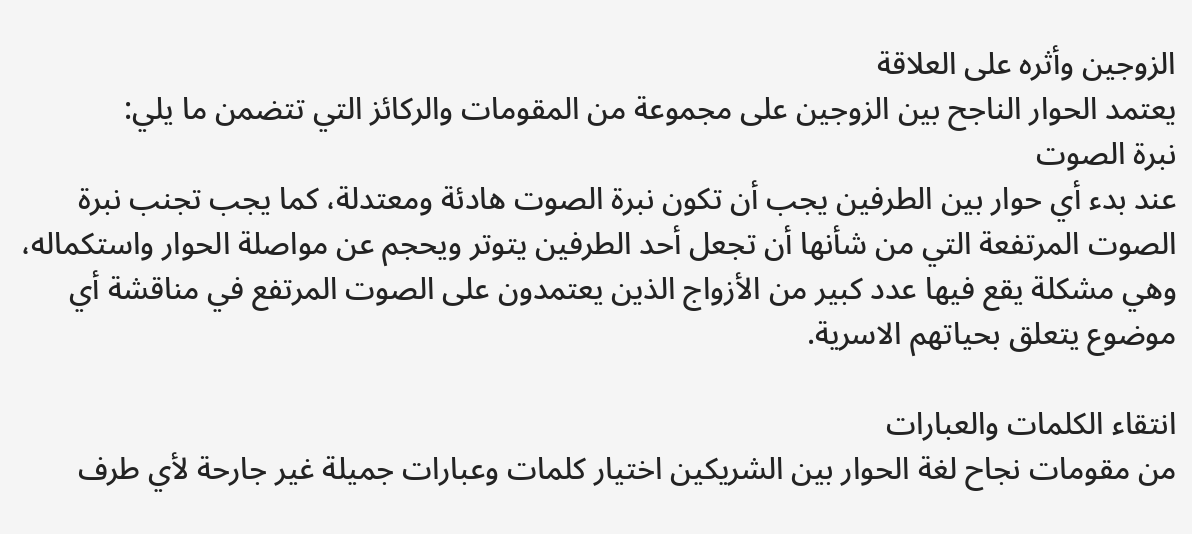الزوجين وأثره على العلاقة
يعتمد الحوار الناجح بين الزوجين على مجموعة من المقومات والركائز التي تتضمن ما يلي:
نبرة الصوت
عند بدء أي حوار بين الطرفين يجب أن تكون نبرة الصوت هادئة ومعتدلة، كما يجب تجنب نبرة الصوت المرتفعة التي من شأنها أن تجعل أحد الطرفين يتوتر ويحجم عن مواصلة الحوار واستكماله، وهي مشكلة يقع فيها عدد كبير من الأزواج الذين يعتمدون على الصوت المرتفع في مناقشة أي موضوع يتعلق بحياتهم الاسرية.

انتقاء الكلمات والعبارات
من مقومات نجاح لغة الحوار بين الشريكين اختيار كلمات وعبارات جميلة غير جارحة لأي طرف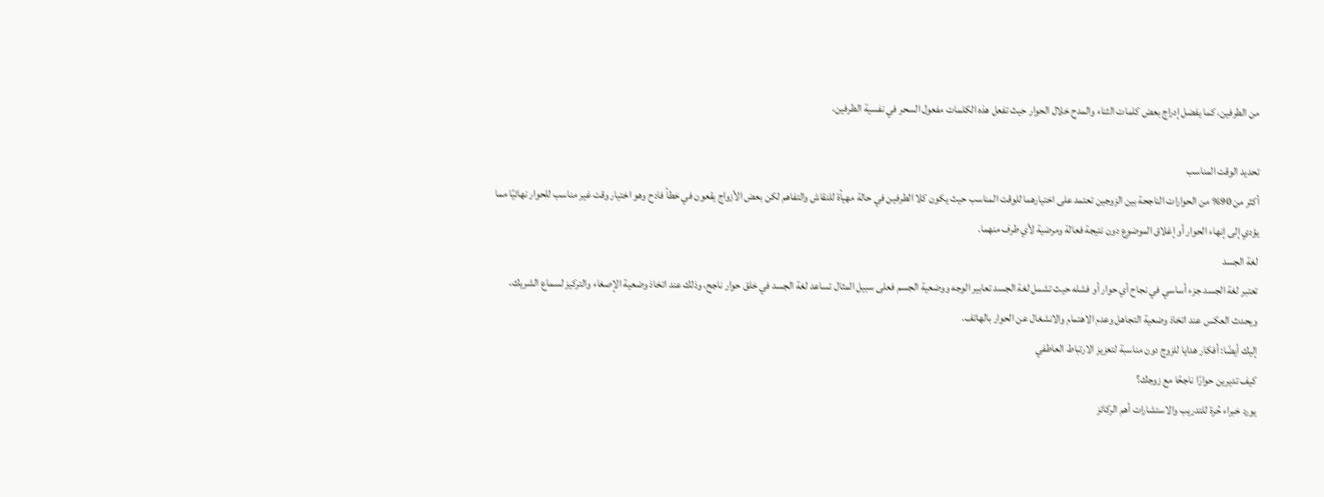من الطرفين، كما يفضل إدراج بعض كلمات الثناء والمدح خلال الحوار حيث تفعل هذه الكلمات مفعول السحر في نفسية الطرفين.

تحديد الوقت المناسب
أكثر من 90% من الحوارات الناجحة بين الزوجين تعتمد على اختيارهما للوقت المناسب حيث يكون كلا الطرفين في حالة مهيأة للنقاش والتفاهم لكن بعض الأزواج يقعون في خطأ فادح وهو اختيار وقت غير مناسب للحوار نهائيًا مما يؤدي إلى إنهاء الحوار أو إغلاق الموضوع دون نتيجة فعالة ومرضية لأي طرف منهما.
لغة الجسد
تعتبر لغة الجسد جزء أساسي في نجاح أي حوار أو فشله حيث تشمل لغة الجسد تعابير الوجه ووضعية الجسم فعلى سبيل المثال تساعد لغة الجسد في خلق حوار ناجح، وذلك عند اتخاذ وضعية الإصغاء والتركيز لسماع الشريك، ويحدث العكس عند اتخاذ وضعية التجاهل وعدم الاهتمام والانشغال عن الحوار بالهاتف.
إليك أيضًا: أفكار هدايا للزوج دون مناسبة لتعزيز الارتباط العاطفي
كيف تديرين حوارًا ناجحًا مع زوجك؟
يورد خبراء حُرة للتدريب والاستشارات أهم الركائز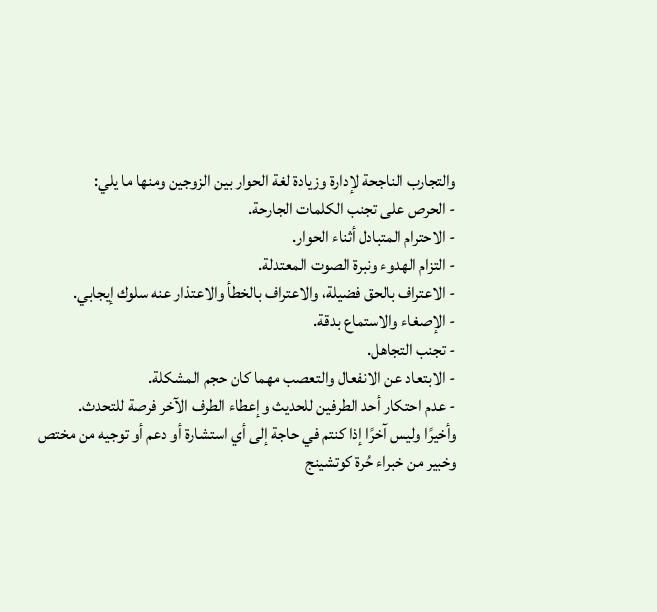والتجارب الناجحة لإدارة وزيادة لغة الحوار بين الزوجين ومنها ما يلي:
- الحرص على تجنب الكلمات الجارحة.
- الاحترام المتبادل أثناء الحوار.
- التزام الهدوء ونبرة الصوت المعتدلة.
- الاعتراف بالحق فضيلة، والاعتراف بالخطأ والاعتذار عنه سلوك إيجابي.
- الإصغاء والاستماع بدقة.
- تجنب التجاهل.
- الابتعاد عن الانفعال والتعصب مهما كان حجم المشكلة.
- عدم احتكار أحد الطرفين للحديث وإعطاء الطرف الآخر فرصة للتحدث.
وأخيرًا وليس آخرًا إذا كنتم في حاجة إلى أي استشارة أو دعم أو توجيه من مختص وخبير من خبراء حُرة كوتشينج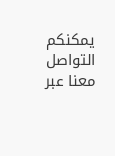يمكنكم التواصل معنا عبر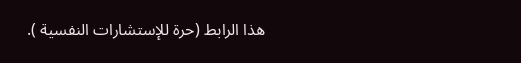هذا الرابط (حرة للإستشارات النفسية ).